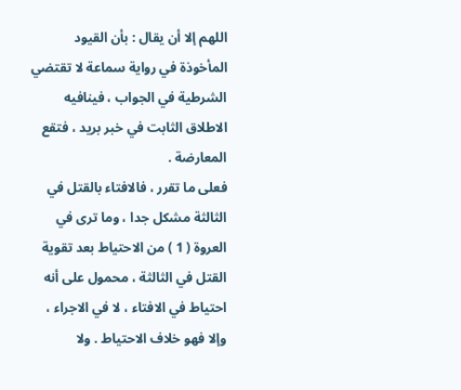اللهم إلا أن يقال : بأن القيود المأخوذة في رواية سماعة لا تقتضي
الشرطية في الجواب ، فينافيه الاطلاق الثابت في خبر بريد ، فتقع
المعارضة .
فعلى ما تقرر ، فالافتاء بالقتل في الثالثة مشكل جدا ، وما ترى في
العروة ( 1 ) من الاحتياط بعد تقوية القتل في الثالثة ، محمول على أنه
احتياط في الافتاء ، لا في الاجراء ، وإلا فهو خلاف الاحتياط . ولا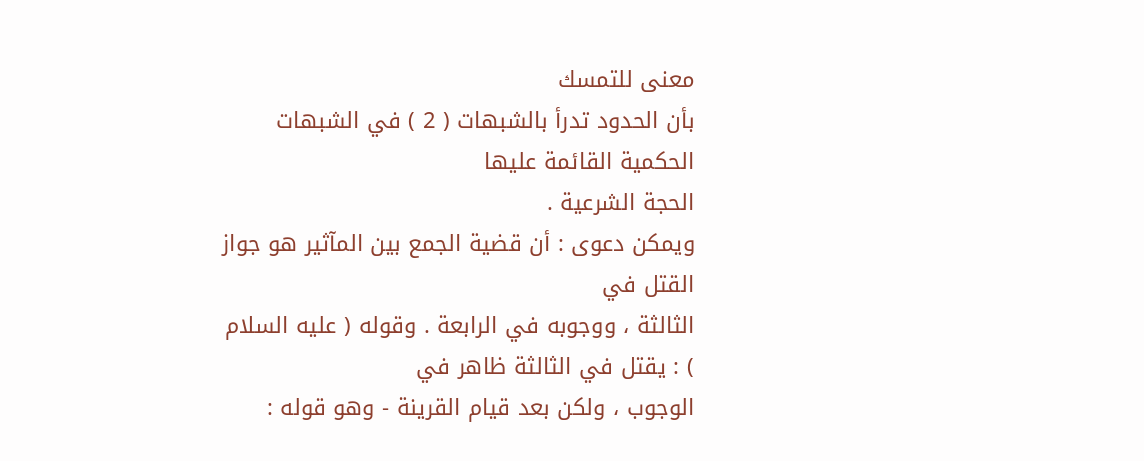معنى للتمسك
بأن الحدود تدرأ بالشبهات ( 2 ) في الشبهات الحكمية القائمة عليها
الحجة الشرعية .
ويمكن دعوى : أن قضية الجمع بين المآثير هو جواز القتل في
الثالثة ، ووجوبه في الرابعة . وقوله ( عليه السلام ) : يقتل في الثالثة ظاهر في
الوجوب ، ولكن بعد قيام القرينة - وهو قوله :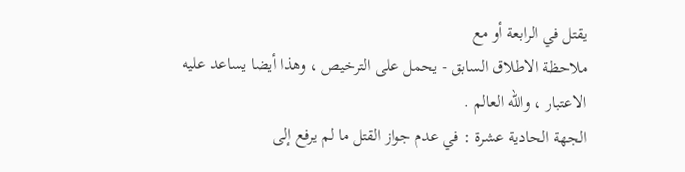يقتل في الرابعة أو مع
ملاحظة الاطلاق السابق - يحمل على الترخيص ، وهذا أيضا يساعد عليه
الاعتبار ، والله العالم .
الجهة الحادية عشرة : في عدم جواز القتل ما لم يرفع إلى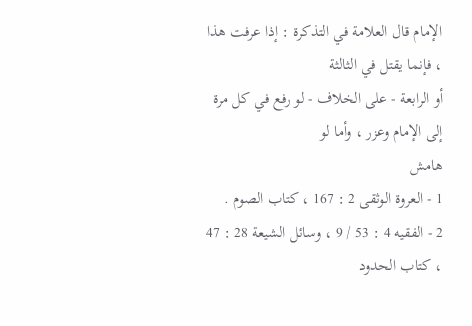الإمام قال العلامة في التذكرة : إذا عرفت هذا ، فإنما يقتل في الثالثة
أو الرابعة - على الخلاف - لو رفع في كل مرة إلى الإمام وعزر ، وأما لو
هامش
1 - العروة الوثقى 2 : 167 ، كتاب الصوم .
2 - الفقيه 4 : 53 / 9 ، وسائل الشيعة 28 : 47 ، كتاب الحدود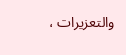والتعزيرات ،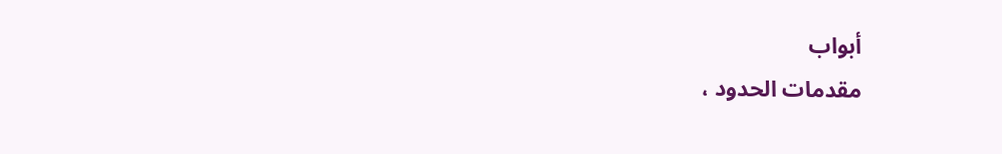أبواب
مقدمات الحدود ،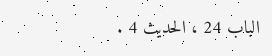الباب 24 ، الحديث 4 .